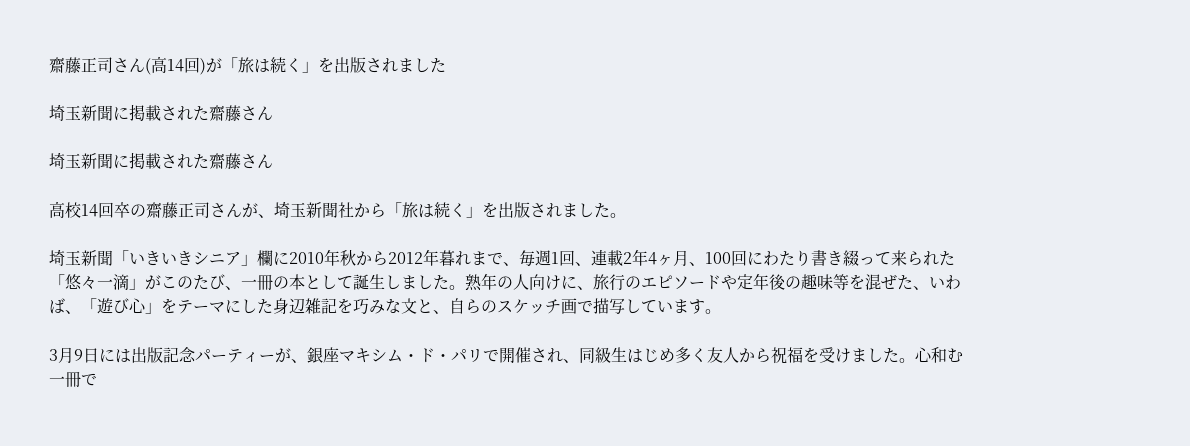齋藤正司さん(高14回)が「旅は続く」を出版されました

埼玉新聞に掲載された齋藤さん

埼玉新聞に掲載された齋藤さん

高校14回卒の齋藤正司さんが、埼玉新聞社から「旅は続く」を出版されました。

埼玉新聞「いきいきシニア」欄に2010年秋から2012年暮れまで、毎週1回、連載2年4ヶ月、100回にわたり書き綴って来られた「悠々一滴」がこのたび、一冊の本として誕生しました。熟年の人向けに、旅行のエピソードや定年後の趣味等を混ぜた、いわば、「遊び心」をテーマにした身辺雑記を巧みな文と、自らのスケッチ画で描写しています。

3月9日には出版記念パーティーが、銀座マキシム・ド・パリで開催され、同級生はじめ多く友人から祝福を受けました。心和む一冊で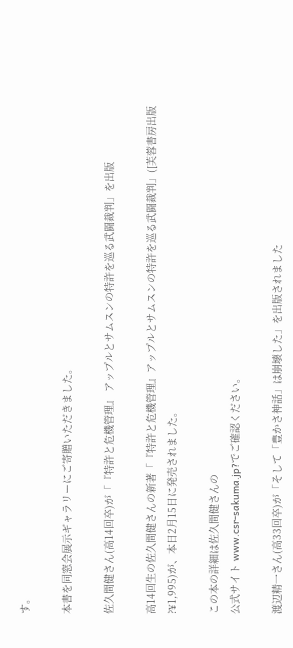す。

本書を同窓会展示ギャラリーにご寄贈いただきました。

佐久間健さん(高14回卒)が「『特許と危機管理』 アップルとサムスンの特許を巡る武闘裁判」を出版

高14回生の佐久間健さんの新著「『特許と危機管理』アップルとサムスンの特許を巡る武闘裁判」([芙蓉書房出版 ?¥1,995)が、本日2月15日に発売されました。

この本の詳細は佐久間健さんの
公式サイト www.csr-sakuma.jp?でご確認ください。

渡辺精一さん(高33回卒)が「そして「豊かさ神話」は崩壊した」を出版されました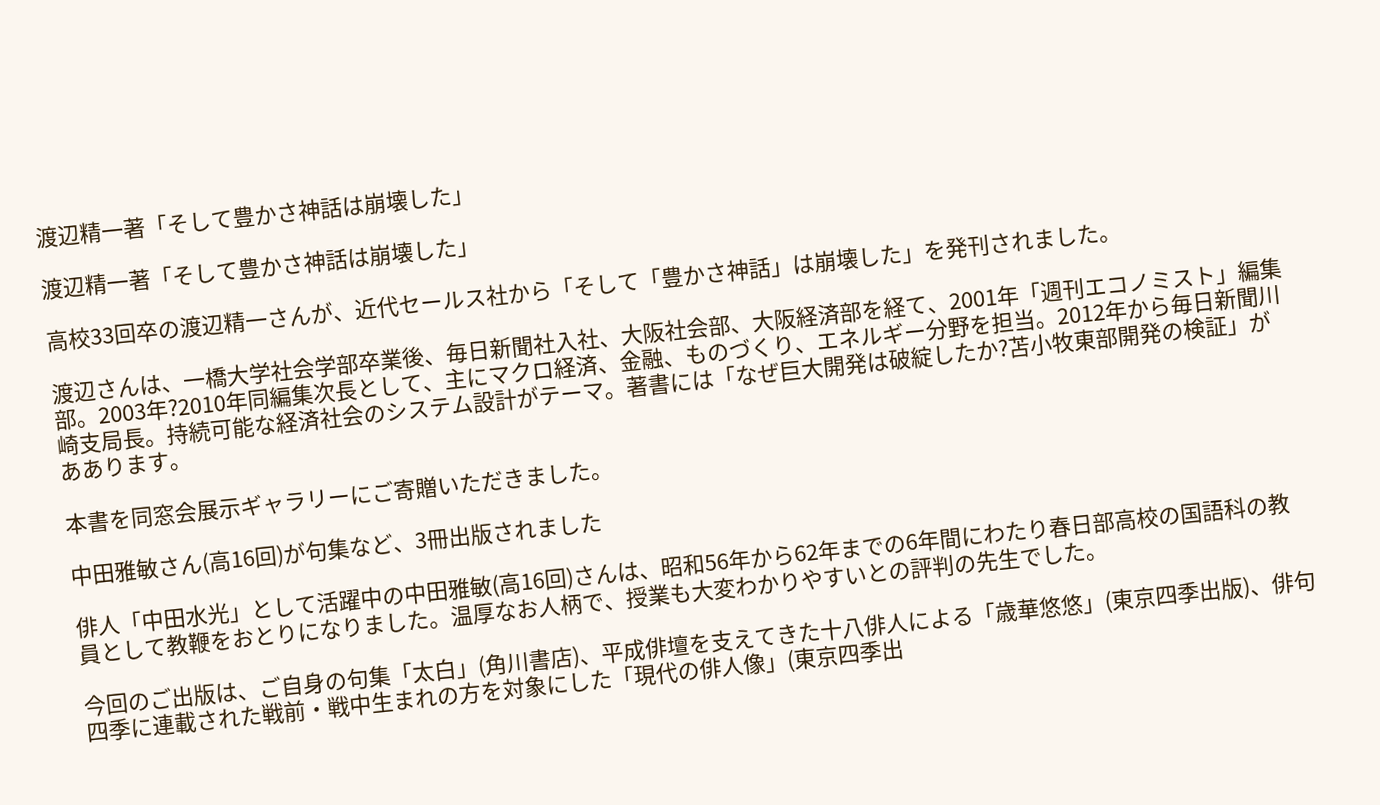渡辺精一著「そして豊かさ神話は崩壊した」

渡辺精一著「そして豊かさ神話は崩壊した」

高校33回卒の渡辺精一さんが、近代セールス社から「そして「豊かさ神話」は崩壊した」を発刊されました。

渡辺さんは、一橋大学社会学部卒業後、毎日新聞社入社、大阪社会部、大阪経済部を経て、2001年「週刊エコノミスト」編集部。2003年?2010年同編集次長として、主にマクロ経済、金融、ものづくり、エネルギー分野を担当。2012年から毎日新聞川崎支局長。持続可能な経済社会のシステム設計がテーマ。著書には「なぜ巨大開発は破綻したか?苫小牧東部開発の検証」がああります。

本書を同窓会展示ギャラリーにご寄贈いただきました。

中田雅敏さん(高16回)が句集など、3冊出版されました

俳人「中田水光」として活躍中の中田雅敏(高16回)さんは、昭和56年から62年までの6年間にわたり春日部高校の国語科の教員として教鞭をおとりになりました。温厚なお人柄で、授業も大変わかりやすいとの評判の先生でした。

今回のご出版は、ご自身の句集「太白」(角川書店)、平成俳壇を支えてきた十八俳人による「歳華悠悠」(東京四季出版)、俳句四季に連載された戦前・戦中生まれの方を対象にした「現代の俳人像」(東京四季出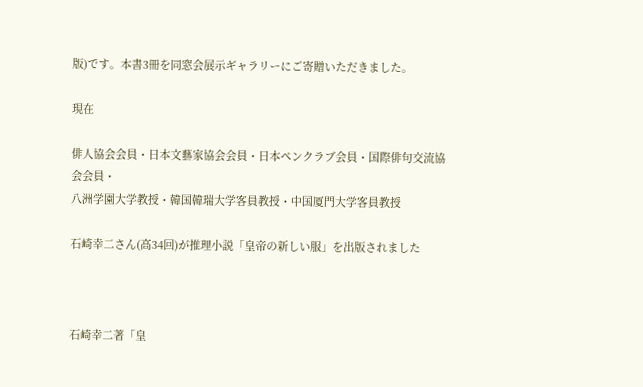版)です。本書3冊を同窓会展示ギャラリーにご寄贈いただきました。

現在

俳人協会会員・日本文藝家協会会員・日本ペンクラブ会員・国際俳句交流協会会員・
八洲学園大学教授・韓国韓瑞大学客員教授・中国厦門大学客員教授

石崎幸二さん(高34回)が推理小説「皇帝の新しい服」を出版されました



石崎幸二著「皇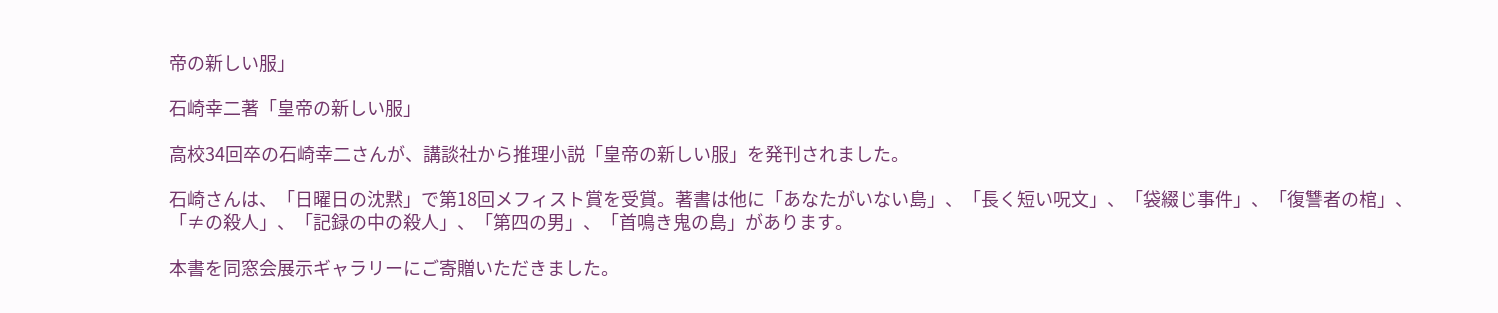帝の新しい服」

石崎幸二著「皇帝の新しい服」

高校34回卒の石崎幸二さんが、講談社から推理小説「皇帝の新しい服」を発刊されました。

石崎さんは、「日曜日の沈黙」で第18回メフィスト賞を受賞。著書は他に「あなたがいない島」、「長く短い呪文」、「袋綴じ事件」、「復讐者の棺」、「≠の殺人」、「記録の中の殺人」、「第四の男」、「首鳴き鬼の島」があります。

本書を同窓会展示ギャラリーにご寄贈いただきました。